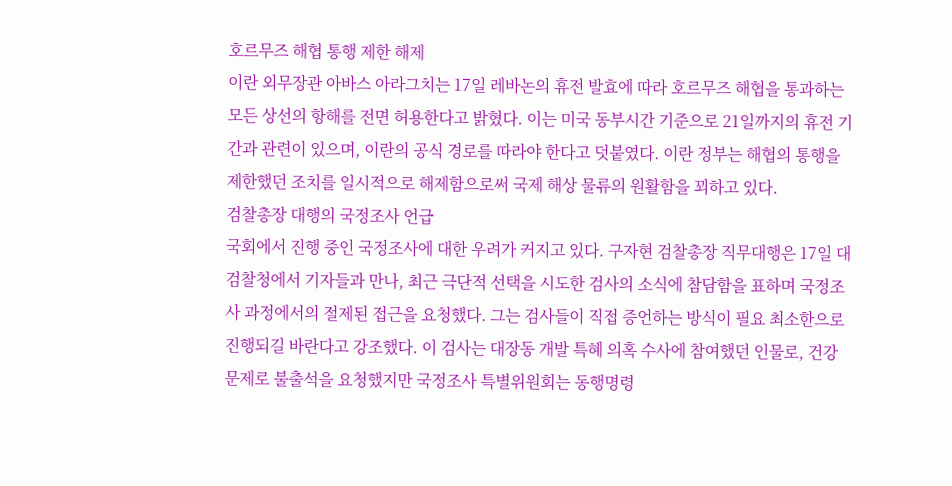호르무즈 해협 통행 제한 해제
이란 외무장관 아바스 아라그치는 17일 레바논의 휴전 발효에 따라 호르무즈 해협을 통과하는 모든 상선의 항해를 전면 허용한다고 밝혔다. 이는 미국 동부시간 기준으로 21일까지의 휴전 기간과 관련이 있으며, 이란의 공식 경로를 따라야 한다고 덧붙였다. 이란 정부는 해협의 통행을 제한했던 조치를 일시적으로 해제함으로써 국제 해상 물류의 원활함을 꾀하고 있다.
검찰총장 대행의 국정조사 언급
국회에서 진행 중인 국정조사에 대한 우려가 커지고 있다. 구자현 검찰총장 직무대행은 17일 대검찰청에서 기자들과 만나, 최근 극단적 선택을 시도한 검사의 소식에 참담함을 표하며 국정조사 과정에서의 절제된 접근을 요청했다. 그는 검사들이 직접 증언하는 방식이 필요 최소한으로 진행되길 바란다고 강조했다. 이 검사는 대장동 개발 특혜 의혹 수사에 참여했던 인물로, 건강 문제로 불출석을 요청했지만 국정조사 특별위원회는 동행명령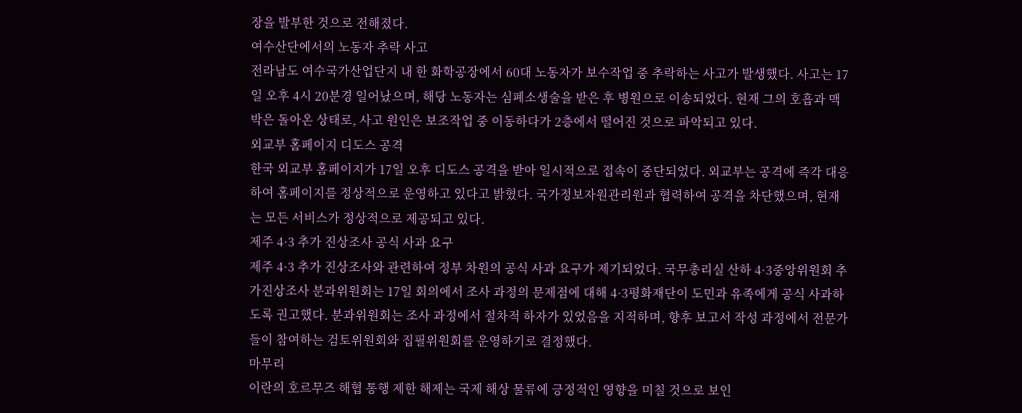장을 발부한 것으로 전해졌다.
여수산단에서의 노동자 추락 사고
전라남도 여수국가산업단지 내 한 화학공장에서 60대 노동자가 보수작업 중 추락하는 사고가 발생했다. 사고는 17일 오후 4시 20분경 일어났으며, 해당 노동자는 심폐소생술을 받은 후 병원으로 이송되었다. 현재 그의 호흡과 맥박은 돌아온 상태로, 사고 원인은 보조작업 중 이동하다가 2층에서 떨어진 것으로 파악되고 있다.
외교부 홈페이지 디도스 공격
한국 외교부 홈페이지가 17일 오후 디도스 공격을 받아 일시적으로 접속이 중단되었다. 외교부는 공격에 즉각 대응하여 홈페이지를 정상적으로 운영하고 있다고 밝혔다. 국가정보자원관리원과 협력하여 공격을 차단했으며, 현재는 모든 서비스가 정상적으로 제공되고 있다.
제주 4·3 추가 진상조사 공식 사과 요구
제주 4·3 추가 진상조사와 관련하여 정부 차원의 공식 사과 요구가 제기되었다. 국무총리실 산하 4·3중앙위원회 추가진상조사 분과위원회는 17일 회의에서 조사 과정의 문제점에 대해 4·3평화재단이 도민과 유족에게 공식 사과하도록 권고했다. 분과위원회는 조사 과정에서 절차적 하자가 있었음을 지적하며, 향후 보고서 작성 과정에서 전문가들이 참여하는 검토위원회와 집필위원회를 운영하기로 결정했다.
마무리
이란의 호르무즈 해협 통행 제한 해제는 국제 해상 물류에 긍정적인 영향을 미칠 것으로 보인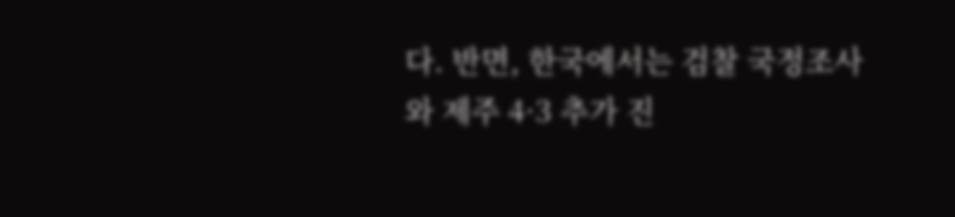다. 반면, 한국에서는 검찰 국정조사와 제주 4·3 추가 진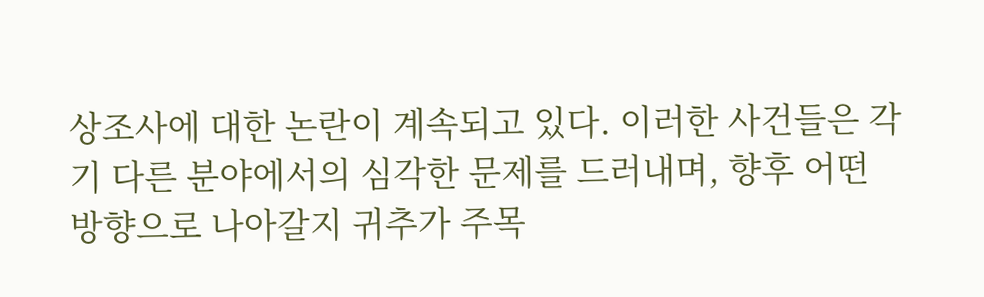상조사에 대한 논란이 계속되고 있다. 이러한 사건들은 각기 다른 분야에서의 심각한 문제를 드러내며, 향후 어떤 방향으로 나아갈지 귀추가 주목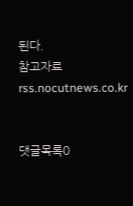된다.
참고자료
rss.nocutnews.co.kr


댓글목록0